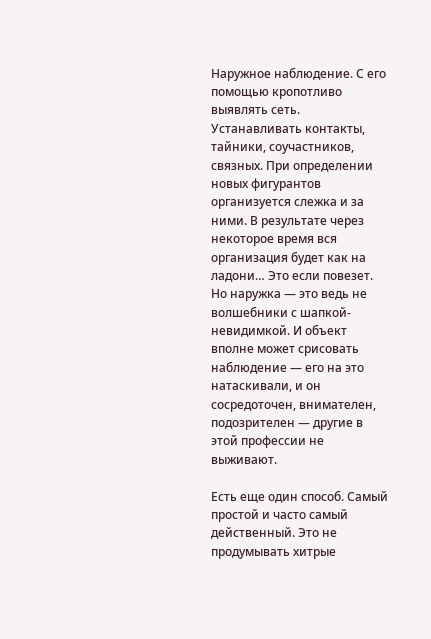Наружное наблюдение. С его помощью кропотливо выявлять сеть. Устанавливать контакты, тайники, соучастников, связных. При определении новых фигурантов организуется слежка и за ними. В результате через некоторое время вся организация будет как на ладони… Это если повезет. Но наружка — это ведь не волшебники с шапкой-невидимкой. И объект вполне может срисовать наблюдение — его на это натаскивали, и он сосредоточен, внимателен, подозрителен — другие в этой профессии не выживают.

Есть еще один способ. Самый простой и часто самый действенный. Это не продумывать хитрые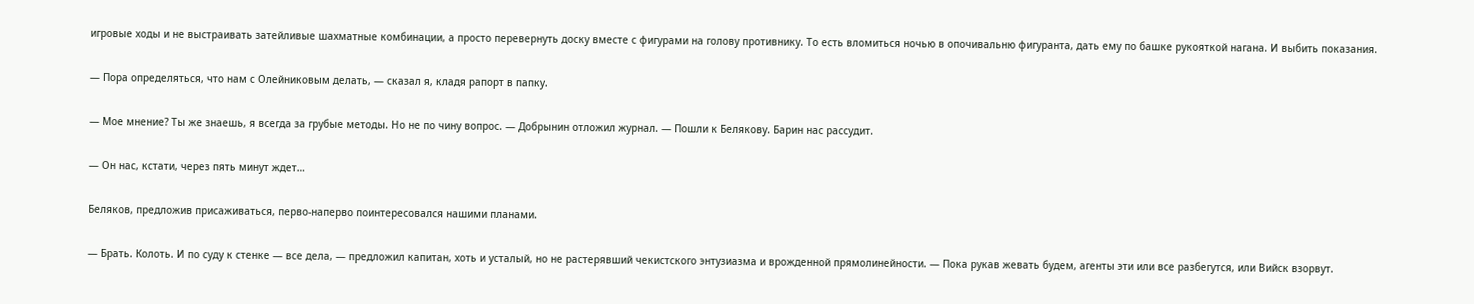игровые ходы и не выстраивать затейливые шахматные комбинации, а просто перевернуть доску вместе с фигурами на голову противнику. То есть вломиться ночью в опочивальню фигуранта, дать ему по башке рукояткой нагана. И выбить показания.

— Пора определяться, что нам с Олейниковым делать, — сказал я, кладя рапорт в папку.

— Мое мнение? Ты же знаешь, я всегда за грубые методы. Но не по чину вопрос. — Добрынин отложил журнал. — Пошли к Белякову. Барин нас рассудит.

— Он нас, кстати, через пять минут ждет…

Беляков, предложив присаживаться, перво-наперво поинтересовался нашими планами.

— Брать. Колоть. И по суду к стенке — все дела, — предложил капитан, хоть и усталый, но не растерявший чекистского энтузиазма и врожденной прямолинейности. — Пока рукав жевать будем, агенты эти или все разбегутся, или Вийск взорвут.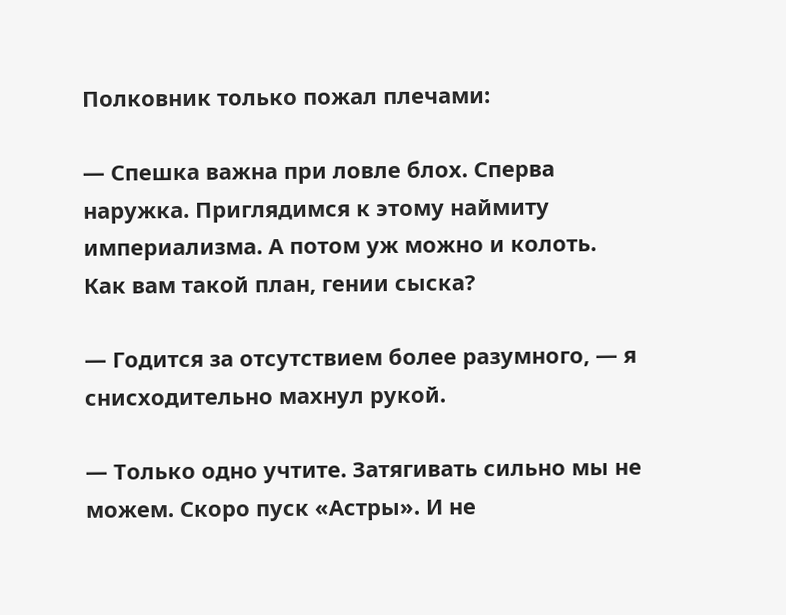Полковник только пожал плечами:

— Спешка важна при ловле блох. Сперва наружка. Приглядимся к этому наймиту империализма. А потом уж можно и колоть. Как вам такой план, гении сыска?

— Годится за отсутствием более разумного, — я снисходительно махнул рукой.

— Только одно учтите. Затягивать сильно мы не можем. Скоро пуск «Астры». И не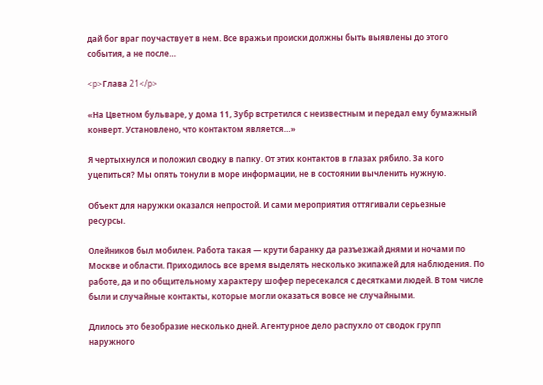дай бог враг поучаствует в нем. Все вражьи происки должны быть выявлены до этого события, а не после…

<p>Глава 21</p>

«На Цветном бульваре, у дома 11, Зубр встретился с неизвестным и передал ему бумажный конверт. Установлено, что контактом является…»

Я чертыхнулся и положил сводку в папку. От этих контактов в глазах рябило. За кого уцепиться? Мы опять тонули в море информации, не в состоянии вычленить нужную.

Объект для наружки оказался непростой. И сами мероприятия оттягивали серьезные ресурсы.

Олейников был мобилен. Работа такая — крути баранку да разъезжай днями и ночами по Москве и области. Приходилось все время выделять несколько экипажей для наблюдения. По работе, да и по общительному характеру шофер пересекался с десятками людей. В том числе были и случайные контакты, которые могли оказаться вовсе не случайными.

Длилось это безобразие несколько дней. Агентурное дело распухло от сводок групп наружного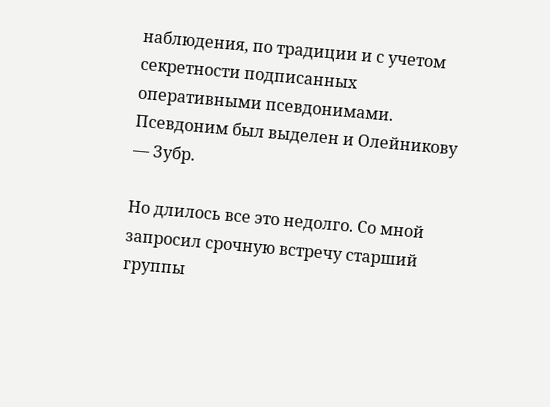наблюдения, по традиции и с учетом секретности подписанных оперативными псевдонимами. Псевдоним был выделен и Олейникову — Зубр.

Но длилось все это недолго. Со мной запросил срочную встречу старший группы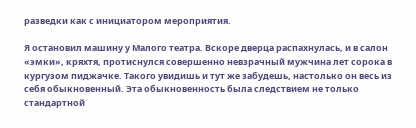разведки как с инициатором мероприятия.

Я остановил машину у Малого театра. Вскоре дверца распахнулась, и в салон «эмки», кряхтя, протиснулся совершенно невзрачный мужчина лет сорока в кургузом пиджачке. Такого увидишь и тут же забудешь, настолько он весь из себя обыкновенный. Эта обыкновенность была следствием не только стандартной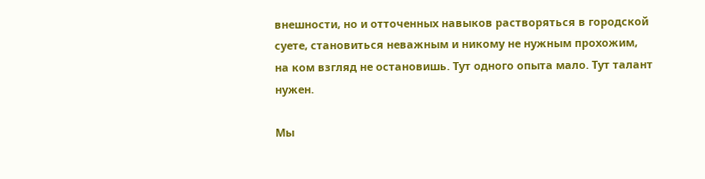внешности, но и отточенных навыков растворяться в городской суете, становиться неважным и никому не нужным прохожим, на ком взгляд не остановишь. Тут одного опыта мало. Тут талант нужен.

Мы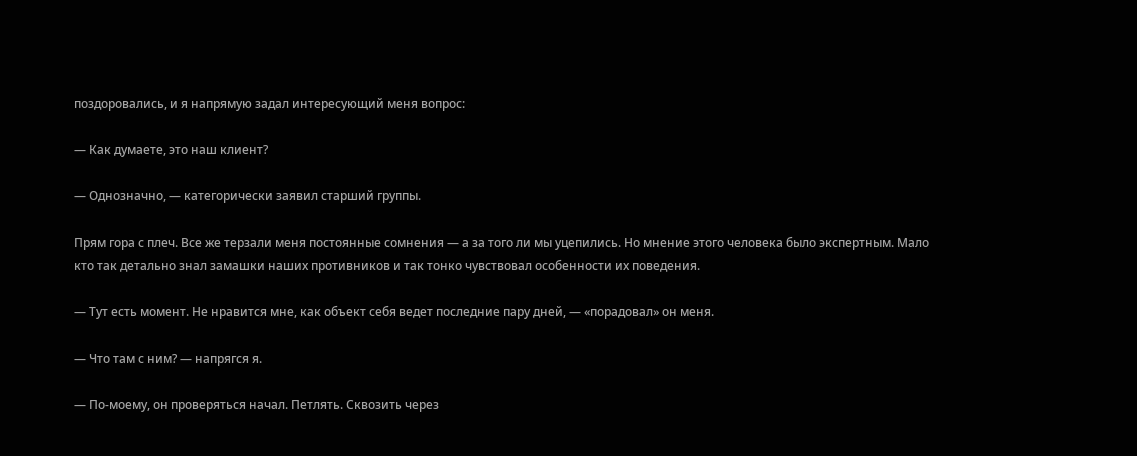поздоровались, и я напрямую задал интересующий меня вопрос:

— Как думаете, это наш клиент?

— Однозначно, — категорически заявил старший группы.

Прям гора с плеч. Все же терзали меня постоянные сомнения — а за того ли мы уцепились. Но мнение этого человека было экспертным. Мало кто так детально знал замашки наших противников и так тонко чувствовал особенности их поведения.

— Тут есть момент. Не нравится мне, как объект себя ведет последние пару дней, — «порадовал» он меня.

— Что там с ним? — напрягся я.

— По-моему, он проверяться начал. Петлять. Сквозить через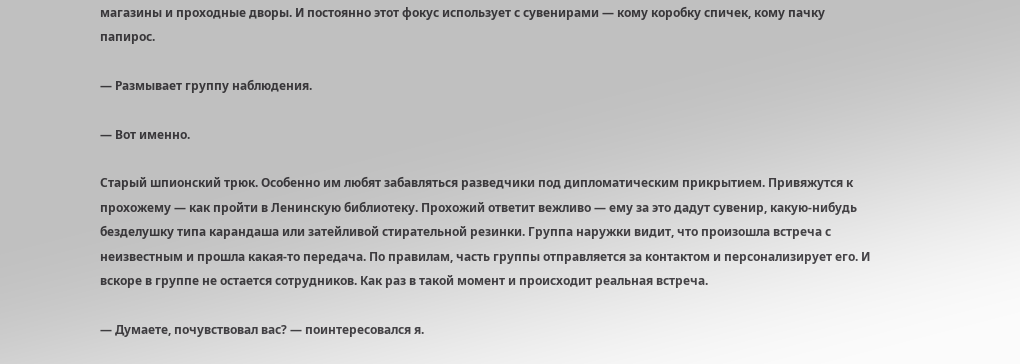магазины и проходные дворы. И постоянно этот фокус использует с сувенирами — кому коробку спичек, кому пачку папирос.

— Размывает группу наблюдения.

— Вот именно.

Старый шпионский трюк. Особенно им любят забавляться разведчики под дипломатическим прикрытием. Привяжутся к прохожему — как пройти в Ленинскую библиотеку. Прохожий ответит вежливо — ему за это дадут сувенир, какую-нибудь безделушку типа карандаша или затейливой стирательной резинки. Группа наружки видит, что произошла встреча с неизвестным и прошла какая-то передача. По правилам, часть группы отправляется за контактом и персонализирует его. И вскоре в группе не остается сотрудников. Как раз в такой момент и происходит реальная встреча.

— Думаете, почувствовал вас? — поинтересовался я.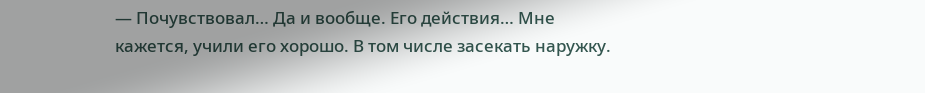— Почувствовал… Да и вообще. Его действия… Мне кажется, учили его хорошо. В том числе засекать наружку.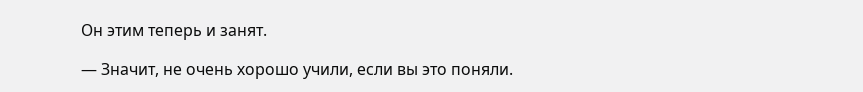Он этим теперь и занят.

— Значит, не очень хорошо учили, если вы это поняли.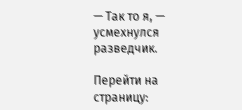— Так то я, — усмехнулся разведчик.

Перейти на страницу: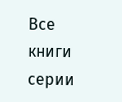Все книги серии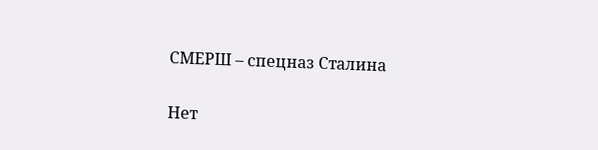СМЕРШ – спецназ Сталина

Нет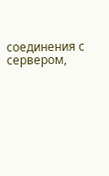соединения с сервером,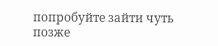попробуйте зайти чуть позже